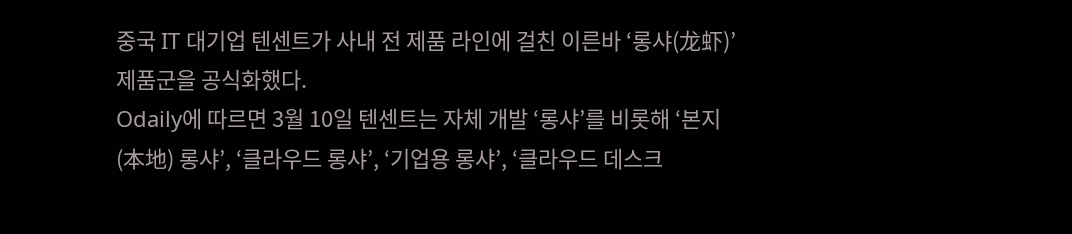중국 IT 대기업 텐센트가 사내 전 제품 라인에 걸친 이른바 ‘롱샤(龙虾)’ 제품군을 공식화했다.
Odaily에 따르면 3월 10일 텐센트는 자체 개발 ‘롱샤’를 비롯해 ‘본지(本地) 롱샤’, ‘클라우드 롱샤’, ‘기업용 롱샤’, ‘클라우드 데스크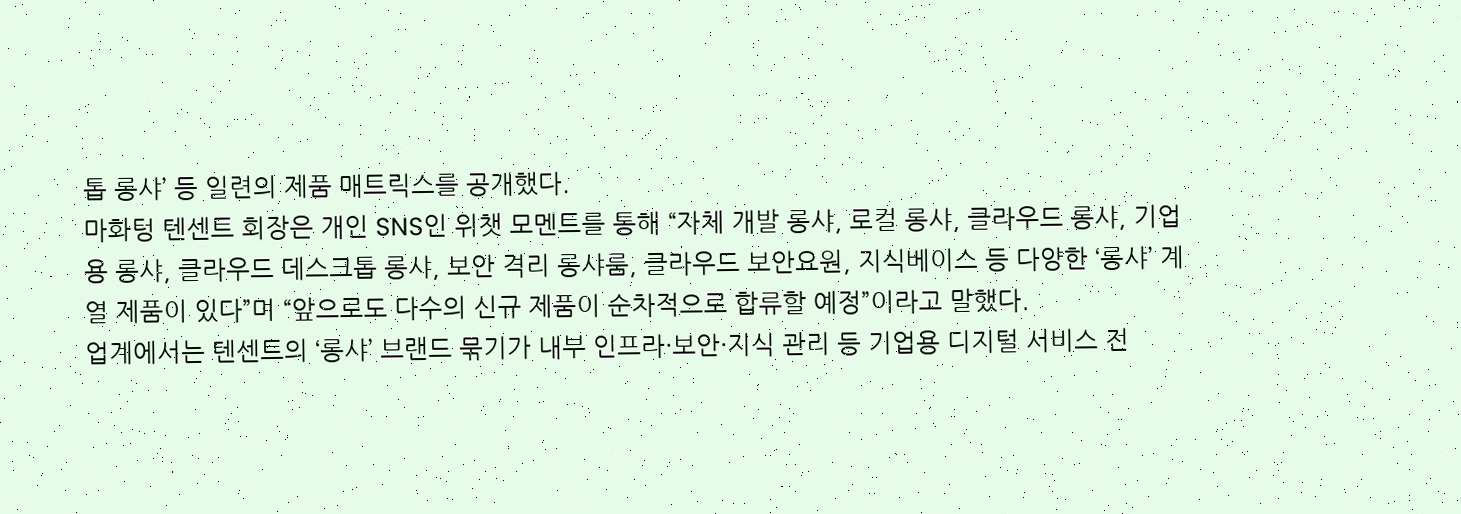톱 롱샤’ 등 일련의 제품 매트릭스를 공개했다.
마화텅 텐센트 회장은 개인 SNS인 위챗 모멘트를 통해 “자체 개발 롱샤, 로컬 롱샤, 클라우드 롱샤, 기업용 롱샤, 클라우드 데스크톱 롱샤, 보안 격리 롱샤룸, 클라우드 보안요원, 지식베이스 등 다양한 ‘롱샤’ 계열 제품이 있다”며 “앞으로도 다수의 신규 제품이 순차적으로 합류할 예정”이라고 말했다.
업계에서는 텐센트의 ‘롱샤’ 브랜드 묶기가 내부 인프라·보안·지식 관리 등 기업용 디지털 서비스 전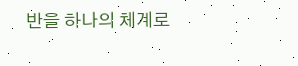반을 하나의 체계로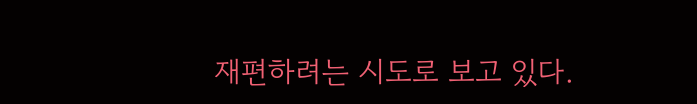재편하려는 시도로 보고 있다.